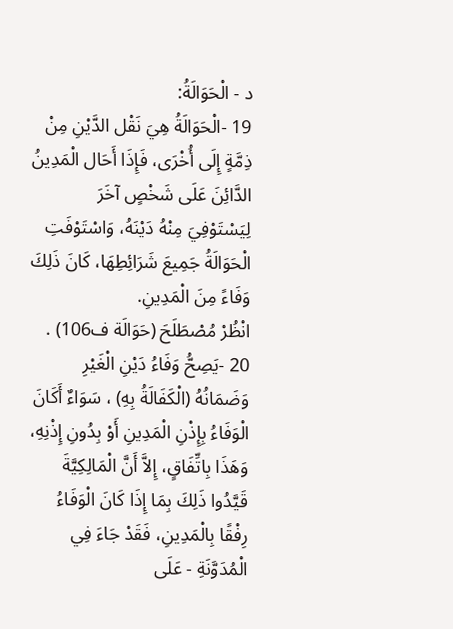د - الْحَوَالَةُ:
19 -الْحَوَالَةُ هِيَ نَقْل الدَّيْنِ مِنْ ذِمَّةٍ إِلَى أُخْرَى، فَإِذَا أَحَال الْمَدِينُ الدَّائِنَ عَلَى شَخْصٍ آخَرَ لِيَسْتَوْفِيَ مِنْهُ دَيْنَهُ، وَاسْتَوْفَتِ الْحَوَالَةُ جَمِيعَ شَرَائِطِهَا، كَانَ ذَلِكَ وَفَاءً مِنَ الْمَدِينِ.
انْظُرْ مُصْطَلَحَ (حَوَالَة ف106) .
20 -يَصِحُّ وَفَاءُ دَيْنِ الْغَيْرِ وَضَمَانُهُ (الْكَفَالَةُ بِهِ) ، سَوَاءٌ أَكَانَ الْوَفَاءُ بِإِذْنِ الْمَدِينِ أَوْ بِدُونِ إِذْنِهِ، وَهَذَا بِاتِّفَاقٍ، إِلاَّ أَنَّ الْمَالِكِيَّةَ قَيَّدُوا ذَلِكَ بِمَا إِذَا كَانَ الْوَفَاءُ رِفْقًا بِالْمَدِينِ، فَقَدْ جَاءَ فِي الْمُدَوَّنَةِ - عَلَى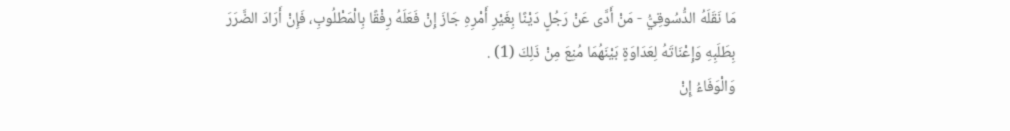مَا نَقَلَهُ الدُّسُوقِيُّ - مَنْ أَدَّى عَنْ رَجُلٍ دَيْنًا بِغَيْرِ أَمْرِهِ جَازَ إِنْ فَعَلَهُ رِفْقًا بِالْمَطْلُوبِ، فَإِنْ أَرَادَ الضَّرَرَ بِطَلَبِهِ وَإِعْنَاتَهُ لِعَدَاوَةٍ بَيْنَهُمَا مُنِعَ مِنْ ذَلِكَ (1) .
وَالْوَفَاءُ إِنْ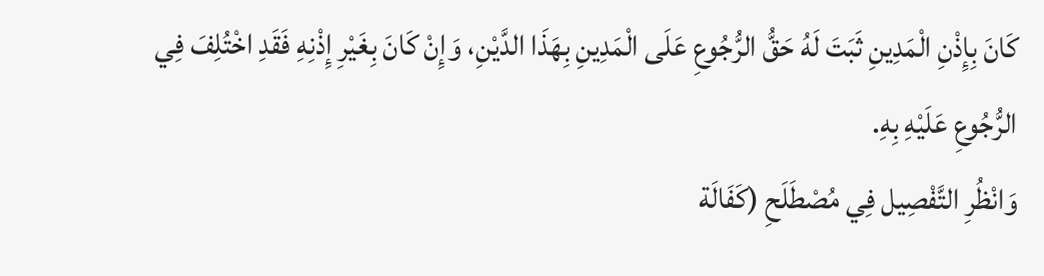كَانَ بِإِذْنِ الْمَدِينِ ثَبَتَ لَهُ حَقُّ الرُّجُوعِ عَلَى الْمَدِينِ بِهَذَا الدَّيْنِ، وَإِنْ كَانَ بِغَيْرِ إِذْنِهِ فَقَدِ اخْتُلِفَ فِي الرُّجُوعِ عَلَيْهِ بِهِ.
وَانْظُرِ التَّفْصِيل فِي مُصْطَلَحِ (كَفَالَة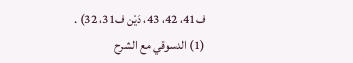ف41، 42، 43، دَيْن ف31، 32) .
(1) الدسوقي مع الشرح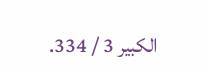الكبير 3 / 334.